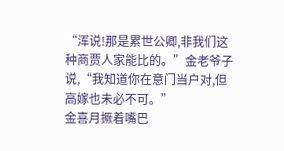“浑说!那是累世公卿,非我们这种商贾人家能比的。”金老爷子说,“我知道你在意门当户对,但高嫁也未必不可。”
金喜月撅着嘴巴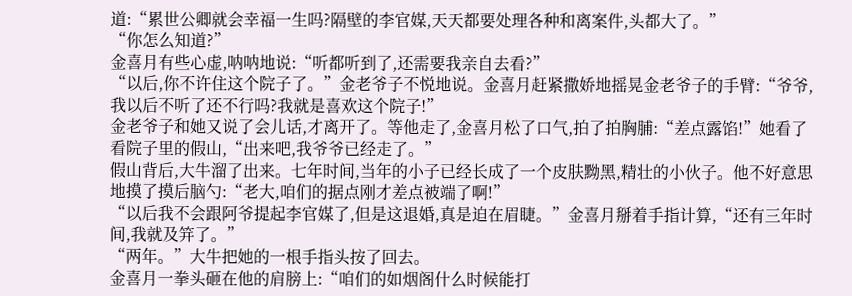道:“累世公卿就会幸福一生吗?隔壁的李官媒,天天都要处理各种和离案件,头都大了。”
“你怎么知道?”
金喜月有些心虚,呐呐地说:“听都听到了,还需要我亲自去看?”
“以后,你不许住这个院子了。”金老爷子不悦地说。金喜月赶紧撒娇地摇晃金老爷子的手臂:“爷爷,我以后不听了还不行吗?我就是喜欢这个院子!”
金老爷子和她又说了会儿话,才离开了。等他走了,金喜月松了口气,拍了拍胸脯:“差点露馅!”她看了看院子里的假山,“出来吧,我爷爷已经走了。”
假山背后,大牛溜了出来。七年时间,当年的小子已经长成了一个皮肤黝黑,精壮的小伙子。他不好意思地摸了摸后脑勺:“老大,咱们的据点刚才差点被端了啊!”
“以后我不会跟阿爷提起李官媒了,但是这退婚,真是迫在眉睫。”金喜月掰着手指计算,“还有三年时间,我就及笄了。”
“两年。”大牛把她的一根手指头按了回去。
金喜月一拳头砸在他的肩膀上:“咱们的如烟阁什么时候能打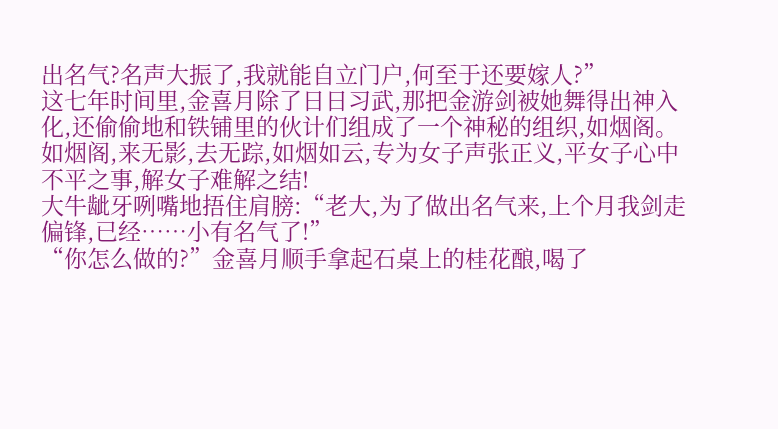出名气?名声大振了,我就能自立门户,何至于还要嫁人?”
这七年时间里,金喜月除了日日习武,那把金游剑被她舞得出神入化,还偷偷地和铁铺里的伙计们组成了一个神秘的组织,如烟阁。
如烟阁,来无影,去无踪,如烟如云,专为女子声张正义,平女子心中不平之事,解女子难解之结!
大牛龇牙咧嘴地捂住肩膀:“老大,为了做出名气来,上个月我剑走偏锋,已经……小有名气了!”
“你怎么做的?”金喜月顺手拿起石桌上的桂花酿,喝了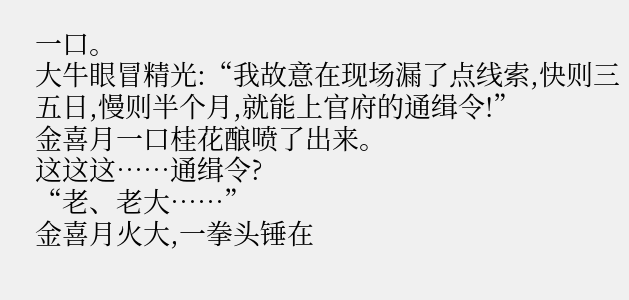一口。
大牛眼冒精光:“我故意在现场漏了点线索,快则三五日,慢则半个月,就能上官府的通缉令!”
金喜月一口桂花酿喷了出来。
这这这……通缉令?
“老、老大……”
金喜月火大,一拳头锤在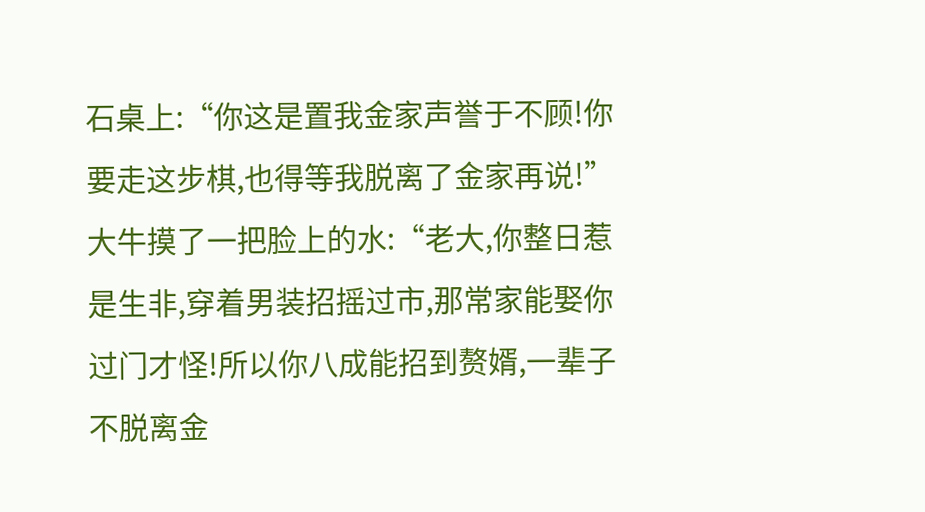石桌上:“你这是置我金家声誉于不顾!你要走这步棋,也得等我脱离了金家再说!”
大牛摸了一把脸上的水:“老大,你整日惹是生非,穿着男装招摇过市,那常家能娶你过门才怪!所以你八成能招到赘婿,一辈子不脱离金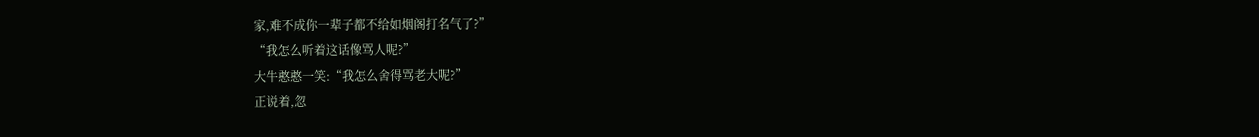家,难不成你一辈子都不给如烟阁打名气了?”
“我怎么听着这话像骂人呢?”
大牛憨憨一笑:“我怎么舍得骂老大呢?”
正说着,忽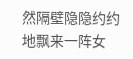然隔壁隐隐约约地飘来一阵女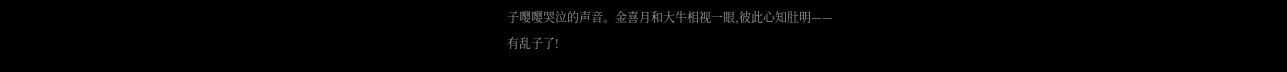子嘤嘤哭泣的声音。金喜月和大牛相视一眼,彼此心知肚明——
有乱子了!